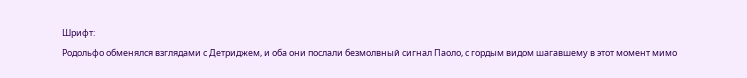Шрифт:
Родольфо обменялся взглядами с Детриджем, и оба они послали безмолвный сигнал Паоло, с гордым видом шагавшему в этот момент мимо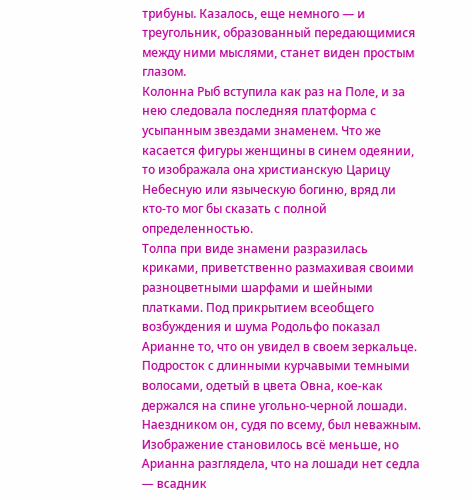трибуны. Казалось, еще немного — и треугольник, образованный передающимися между ними мыслями, станет виден простым глазом.
Колонна Рыб вступила как раз на Поле, и за нею следовала последняя платформа с усыпанным звездами знаменем. Что же касается фигуры женщины в синем одеянии, то изображала она христианскую Царицу Небесную или языческую богиню, вряд ли кто-то мог бы сказать с полной определенностью.
Толпа при виде знамени разразилась криками, приветственно размахивая своими разноцветными шарфами и шейными платками. Под прикрытием всеобщего возбуждения и шума Родольфо показал Арианне то, что он увидел в своем зеркальце. Подросток с длинными курчавыми темными волосами, одетый в цвета Овна, кое-как держался на спине угольно-черной лошади. Наездником он, судя по всему, был неважным. Изображение становилось всё меньше, но Арианна разглядела, что на лошади нет седла — всадник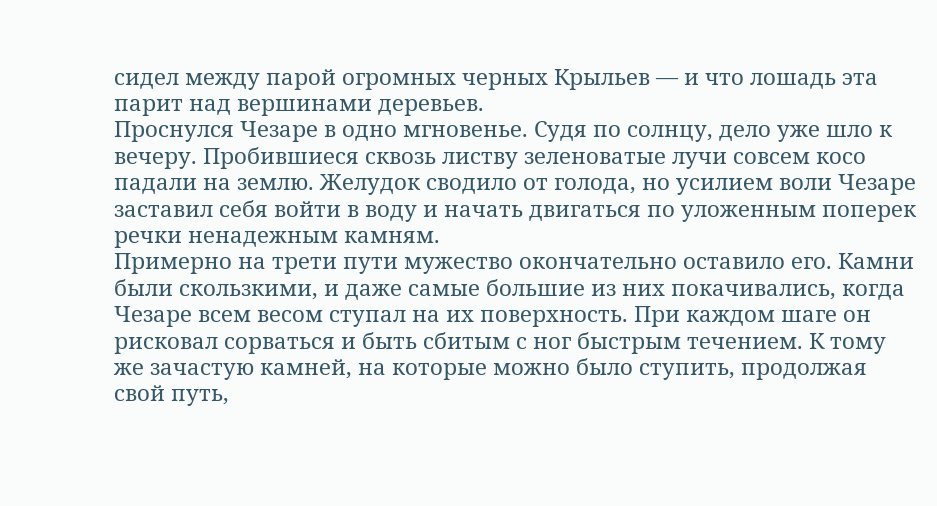сидел между парой огромных черных Крыльев — и что лошадь эта парит над вершинами деревьев.
Проснулся Чезаре в одно мгновенье. Судя по солнцу, дело уже шло к вечеру. Пробившиеся сквозь листву зеленоватые лучи совсем косо падали на землю. Желудок сводило от голода, но усилием воли Чезаре заставил себя войти в воду и начать двигаться по уложенным поперек речки ненадежным камням.
Примерно на трети пути мужество окончательно оставило его. Камни были скользкими, и даже самые большие из них покачивались, когда Чезаре всем весом ступал на их поверхность. При каждом шаге он рисковал сорваться и быть сбитым с ног быстрым течением. К тому же зачастую камней, на которые можно было ступить, продолжая свой путь,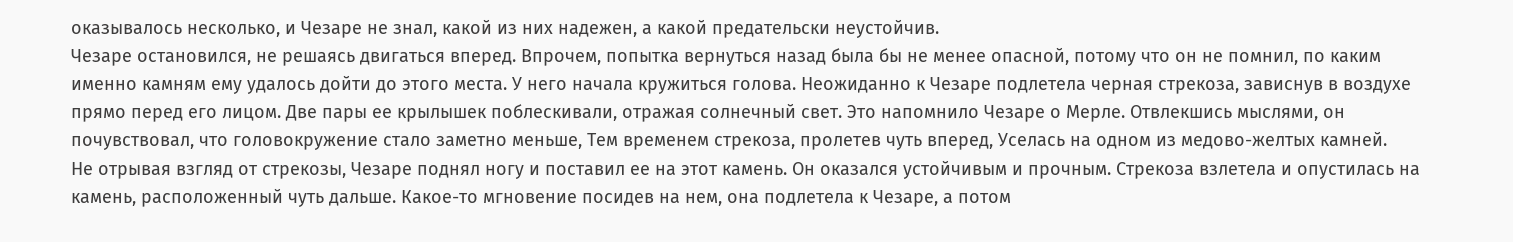оказывалось несколько, и Чезаре не знал, какой из них надежен, а какой предательски неустойчив.
Чезаре остановился, не решаясь двигаться вперед. Впрочем, попытка вернуться назад была бы не менее опасной, потому что он не помнил, по каким именно камням ему удалось дойти до этого места. У него начала кружиться голова. Неожиданно к Чезаре подлетела черная стрекоза, зависнув в воздухе прямо перед его лицом. Две пары ее крылышек поблескивали, отражая солнечный свет. Это напомнило Чезаре о Мерле. Отвлекшись мыслями, он почувствовал, что головокружение стало заметно меньше, Тем временем стрекоза, пролетев чуть вперед, Уселась на одном из медово-желтых камней.
Не отрывая взгляд от стрекозы, Чезаре поднял ногу и поставил ее на этот камень. Он оказался устойчивым и прочным. Стрекоза взлетела и опустилась на камень, расположенный чуть дальше. Какое-то мгновение посидев на нем, она подлетела к Чезаре, а потом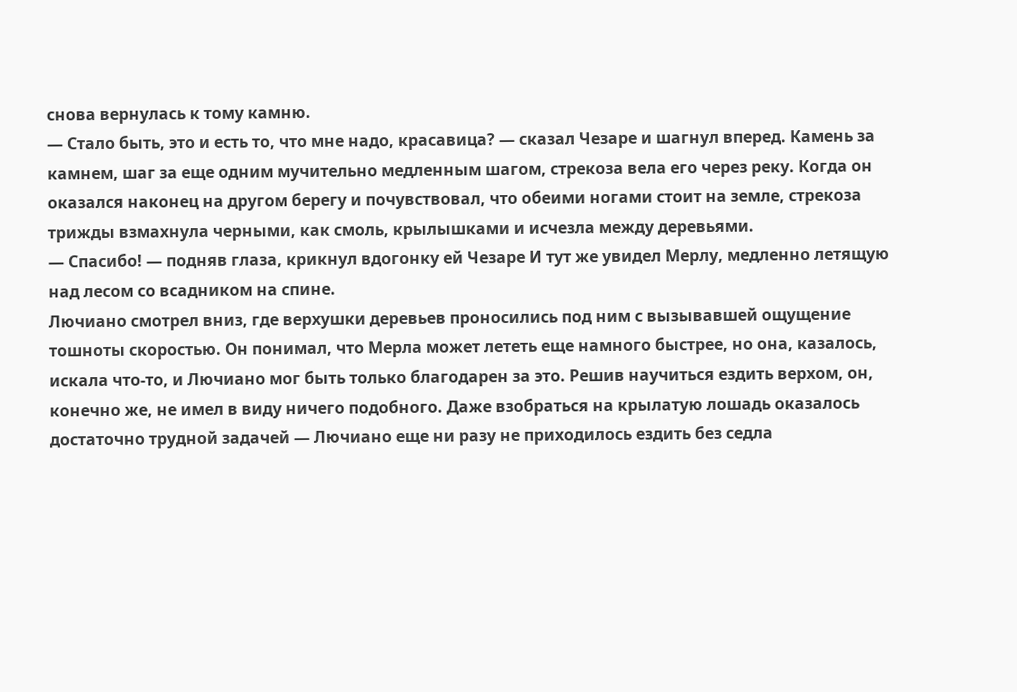снова вернулась к тому камню.
— Стало быть, это и есть то, что мне надо, красавица? — сказал Чезаре и шагнул вперед. Камень за камнем, шаг за еще одним мучительно медленным шагом, стрекоза вела его через реку. Когда он оказался наконец на другом берегу и почувствовал, что обеими ногами стоит на земле, стрекоза трижды взмахнула черными, как смоль, крылышками и исчезла между деревьями.
— Спасибо! — подняв глаза, крикнул вдогонку ей Чезаре И тут же увидел Мерлу, медленно летящую над лесом со всадником на спине.
Лючиано смотрел вниз, где верхушки деревьев проносились под ним с вызывавшей ощущение тошноты скоростью. Он понимал, что Мерла может лететь еще намного быстрее, но она, казалось, искала что-то, и Лючиано мог быть только благодарен за это. Решив научиться ездить верхом, он, конечно же, не имел в виду ничего подобного. Даже взобраться на крылатую лошадь оказалось достаточно трудной задачей — Лючиано еще ни разу не приходилось ездить без седла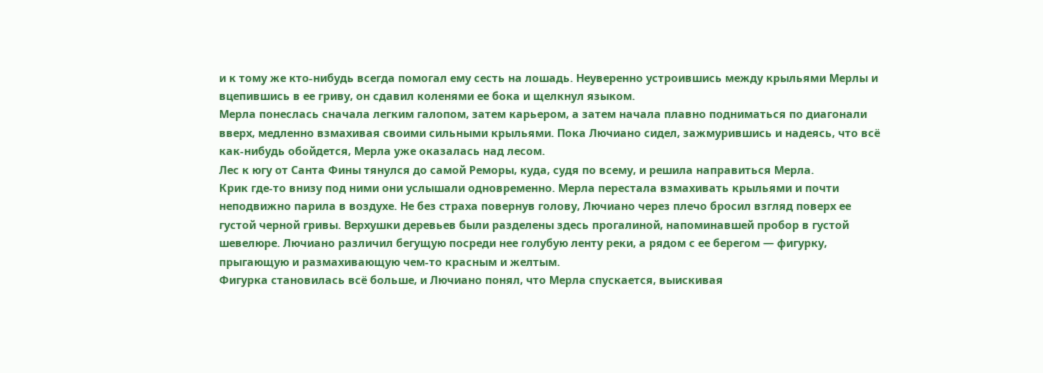и к тому же кто-нибудь всегда помогал ему сесть на лошадь. Неуверенно устроившись между крыльями Мерлы и вцепившись в ее гриву, он сдавил коленями ее бока и щелкнул языком.
Мерла понеслась сначала легким галопом, затем карьером, а затем начала плавно подниматься по диагонали вверх, медленно взмахивая своими сильными крыльями. Пока Лючиано сидел, зажмурившись и надеясь, что всё как-нибудь обойдется, Мерла уже оказалась над лесом.
Лес к югу от Санта Фины тянулся до самой Реморы, куда, судя по всему, и решила направиться Мерла.
Крик где-то внизу под ними они услышали одновременно. Мерла перестала взмахивать крыльями и почти неподвижно парила в воздухе. Не без страха повернув голову, Лючиано через плечо бросил взгляд поверх ее густой черной гривы. Верхушки деревьев были разделены здесь прогалиной, напоминавшей пробор в густой шевелюре. Лючиано различил бегущую посреди нее голубую ленту реки, а рядом с ее берегом — фигурку, прыгающую и размахивающую чем-то красным и желтым.
Фигурка становилась всё больше, и Лючиано понял, что Мерла спускается, выискивая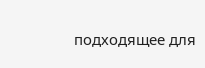подходящее для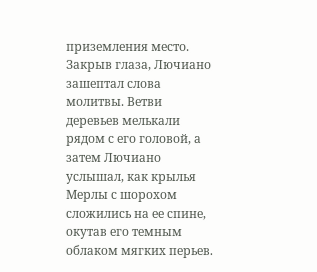приземления место. Закрыв глаза, Лючиано зашептал слова молитвы. Ветви деревьев мелькали рядом с его головой, а затем Лючиано услышал, как крылья Мерлы с шорохом сложились на ее спине, окутав его темным облаком мягких перьев.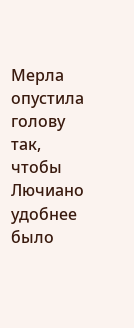Мерла опустила голову так, чтобы Лючиано удобнее было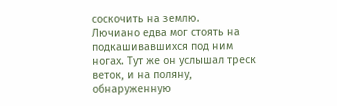соскочить на землю.
Лючиано едва мог стоять на подкашивавшихся под ним ногах. Тут же он услышал треск веток, и на поляну, обнаруженную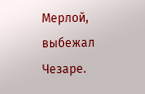Мерлой, выбежал Чезаре.